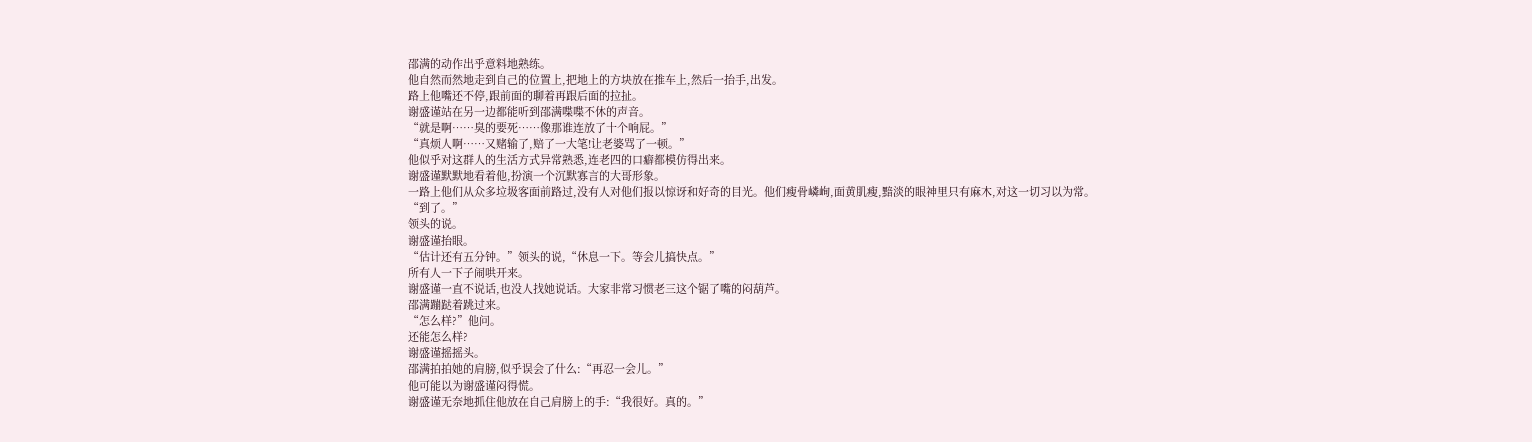邵满的动作出乎意料地熟练。
他自然而然地走到自己的位置上,把地上的方块放在推车上,然后一抬手,出发。
路上他嘴还不停,跟前面的聊着再跟后面的拉扯。
谢盛谨站在另一边都能听到邵满喋喋不休的声音。
“就是啊……臭的要死……像那谁连放了十个响屁。”
“真烦人啊……又赌输了,赔了一大笔!让老婆骂了一顿。”
他似乎对这群人的生活方式异常熟悉,连老四的口癖都模仿得出来。
谢盛谨默默地看着他,扮演一个沉默寡言的大哥形象。
一路上他们从众多垃圾客面前路过,没有人对他们报以惊讶和好奇的目光。他们瘦骨嶙峋,面黄肌瘦,黯淡的眼神里只有麻木,对这一切习以为常。
“到了。”
领头的说。
谢盛谨抬眼。
“估计还有五分钟。”领头的说,“休息一下。等会儿搞快点。”
所有人一下子闹哄开来。
谢盛谨一直不说话,也没人找她说话。大家非常习惯老三这个锯了嘴的闷葫芦。
邵满蹦跶着跳过来。
“怎么样?”他问。
还能怎么样?
谢盛谨摇摇头。
邵满拍拍她的肩膀,似乎误会了什么:“再忍一会儿。”
他可能以为谢盛谨闷得慌。
谢盛谨无奈地抓住他放在自己肩膀上的手:“我很好。真的。”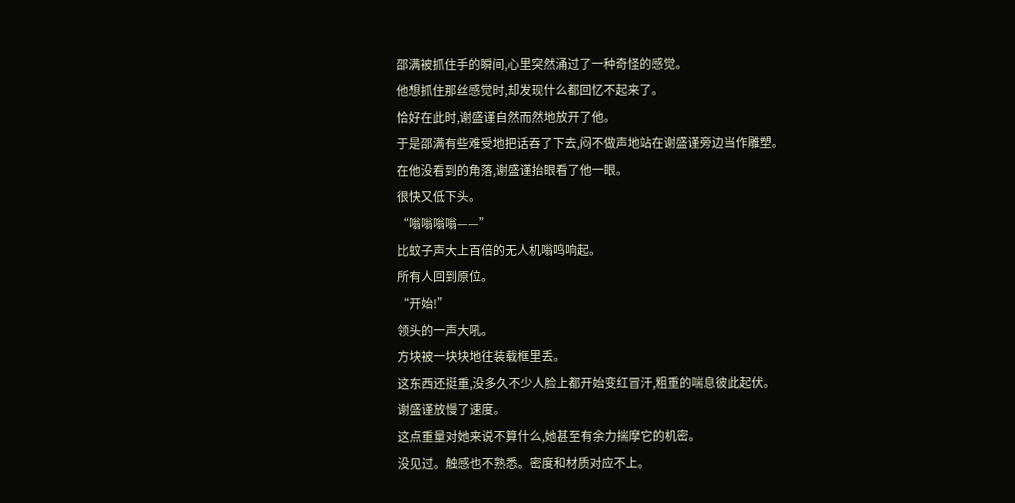邵满被抓住手的瞬间,心里突然涌过了一种奇怪的感觉。
他想抓住那丝感觉时,却发现什么都回忆不起来了。
恰好在此时,谢盛谨自然而然地放开了他。
于是邵满有些难受地把话吞了下去,闷不做声地站在谢盛谨旁边当作雕塑。
在他没看到的角落,谢盛谨抬眼看了他一眼。
很快又低下头。
“嗡嗡嗡嗡——”
比蚊子声大上百倍的无人机嗡鸣响起。
所有人回到原位。
“开始!”
领头的一声大吼。
方块被一块块地往装载框里丢。
这东西还挺重,没多久不少人脸上都开始变红冒汗,粗重的喘息彼此起伏。
谢盛谨放慢了速度。
这点重量对她来说不算什么,她甚至有余力揣摩它的机密。
没见过。触感也不熟悉。密度和材质对应不上。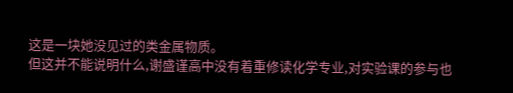这是一块她没见过的类金属物质。
但这并不能说明什么,谢盛谨高中没有着重修读化学专业,对实验课的参与也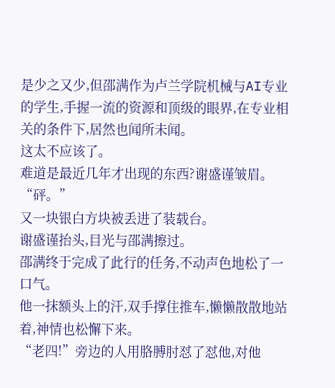是少之又少,但邵满作为卢兰学院机械与AI专业的学生,手握一流的资源和顶级的眼界,在专业相关的条件下,居然也闻所未闻。
这太不应该了。
难道是最近几年才出现的东西?谢盛谨皱眉。
“砰。”
又一块银白方块被丢进了装载台。
谢盛谨抬头,目光与邵满擦过。
邵满终于完成了此行的任务,不动声色地松了一口气。
他一抹额头上的汗,双手撑住推车,懒懒散散地站着,神情也松懈下来。
“老四!”旁边的人用胳膊肘怼了怼他,对他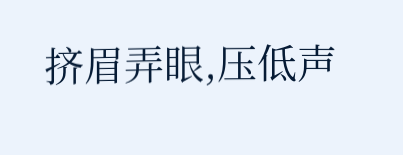挤眉弄眼,压低声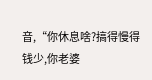音,“你休息啥?搞得慢得钱少,你老婆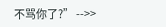不骂你了?” -->>